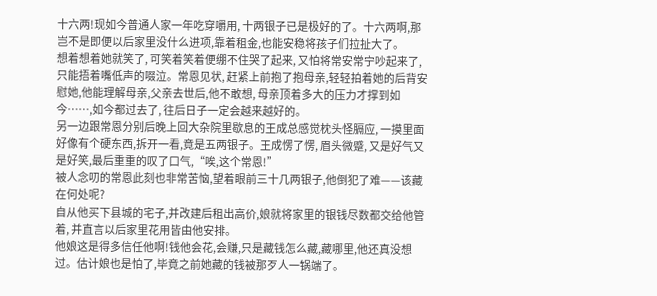十六两!现如今普通人家一年吃穿嚼用, 十两银子已是极好的了。十六两啊,那岂不是即便以后家里没什么进项,靠着租金,也能安稳将孩子们拉扯大了。
想着想着她就笑了, 可笑着笑着便绷不住哭了起来, 又怕将常安常宁吵起来了, 只能捂着嘴低声的啜泣。常恩见状, 赶紧上前抱了抱母亲,轻轻拍着她的后背安慰她,他能理解母亲,父亲去世后,他不敢想, 母亲顶着多大的压力才撑到如今……,如今都过去了, 往后日子一定会越来越好的。
另一边跟常恩分别后晚上回大杂院里歇息的王成总感觉枕头怪膈应, 一摸里面好像有个硬东西,拆开一看,竟是五两银子。王成愣了愣, 眉头微蹙, 又是好气又是好笑,最后重重的叹了口气,“唉,这个常恩!”
被人念叨的常恩此刻也非常苦恼,望着眼前三十几两银子,他倒犯了难——该藏在何处呢?
自从他买下县城的宅子,并改建后租出高价,娘就将家里的银钱尽数都交给他管着, 并直言以后家里花用皆由他安排。
他娘这是得多信任他啊!钱他会花,会赚,只是藏钱怎么藏,藏哪里,他还真没想过。估计娘也是怕了,毕竟之前她藏的钱被那歹人一锅端了。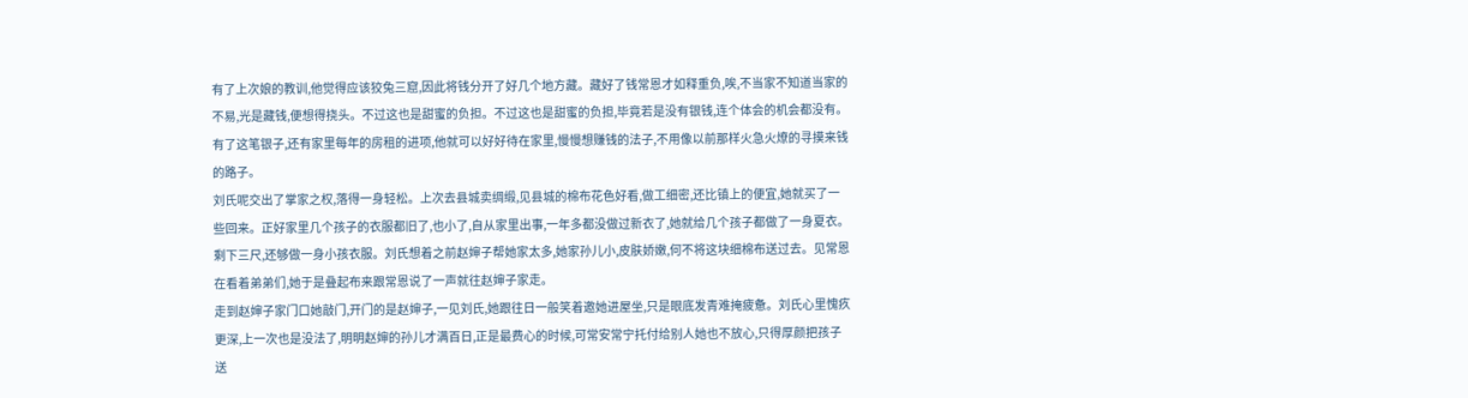有了上次娘的教训,他觉得应该狡兔三窟,因此将钱分开了好几个地方藏。藏好了钱常恩才如释重负,唉,不当家不知道当家的不易,光是藏钱,便想得挠头。不过这也是甜蜜的负担。不过这也是甜蜜的负担,毕竟若是没有银钱,连个体会的机会都没有。
有了这笔银子,还有家里每年的房租的进项,他就可以好好待在家里,慢慢想赚钱的法子,不用像以前那样火急火燎的寻摸来钱的路子。
刘氏呢交出了掌家之权,落得一身轻松。上次去县城卖绸缎,见县城的棉布花色好看,做工细密,还比镇上的便宜,她就买了一些回来。正好家里几个孩子的衣服都旧了,也小了,自从家里出事,一年多都没做过新衣了,她就给几个孩子都做了一身夏衣。
剩下三尺,还够做一身小孩衣服。刘氏想着之前赵婶子帮她家太多,她家孙儿小,皮肤娇嫩,何不将这块细棉布送过去。见常恩在看着弟弟们,她于是叠起布来跟常恩说了一声就往赵婶子家走。
走到赵婶子家门口她敲门,开门的是赵婶子,一见刘氏,她跟往日一般笑着邀她进屋坐,只是眼底发青难掩疲惫。刘氏心里愧疚更深,上一次也是没法了,明明赵婶的孙儿才满百日,正是最费心的时候,可常安常宁托付给别人她也不放心,只得厚颜把孩子送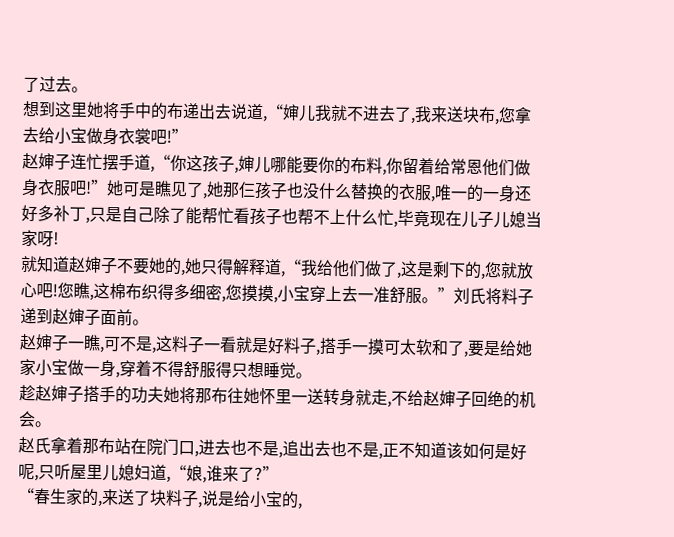了过去。
想到这里她将手中的布递出去说道,“婶儿我就不进去了,我来送块布,您拿去给小宝做身衣裳吧!”
赵婶子连忙摆手道,“你这孩子,婶儿哪能要你的布料,你留着给常恩他们做身衣服吧!”她可是瞧见了,她那仨孩子也没什么替换的衣服,唯一的一身还好多补丁,只是自己除了能帮忙看孩子也帮不上什么忙,毕竟现在儿子儿媳当家呀!
就知道赵婶子不要她的,她只得解释道,“我给他们做了,这是剩下的,您就放心吧!您瞧,这棉布织得多细密,您摸摸,小宝穿上去一准舒服。”刘氏将料子递到赵婶子面前。
赵婶子一瞧,可不是,这料子一看就是好料子,搭手一摸可太软和了,要是给她家小宝做一身,穿着不得舒服得只想睡觉。
趁赵婶子搭手的功夫她将那布往她怀里一送转身就走,不给赵婶子回绝的机会。
赵氏拿着那布站在院门口,进去也不是,追出去也不是,正不知道该如何是好呢,只听屋里儿媳妇道,“娘,谁来了?”
“春生家的,来送了块料子,说是给小宝的,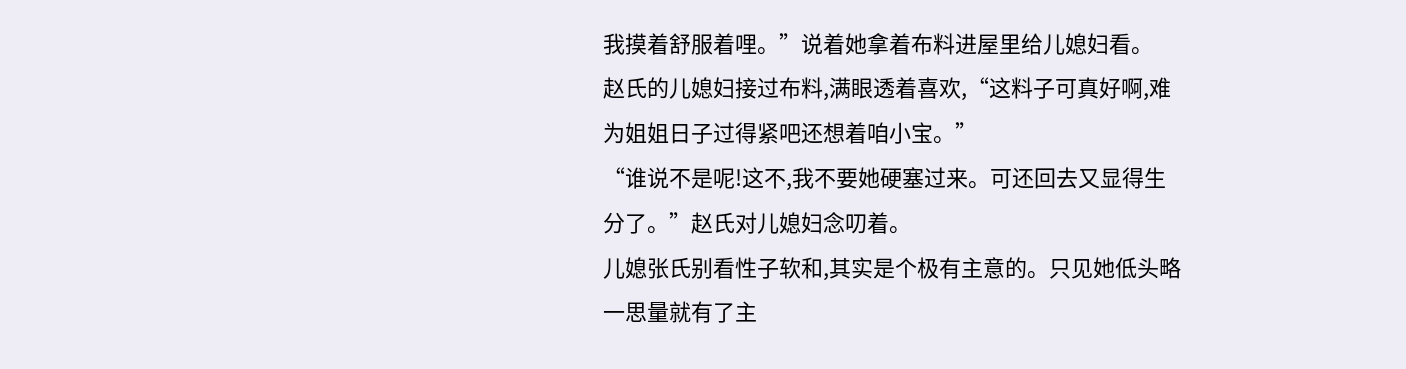我摸着舒服着哩。”说着她拿着布料进屋里给儿媳妇看。
赵氏的儿媳妇接过布料,满眼透着喜欢,“这料子可真好啊,难为姐姐日子过得紧吧还想着咱小宝。”
“谁说不是呢!这不,我不要她硬塞过来。可还回去又显得生分了。”赵氏对儿媳妇念叨着。
儿媳张氏别看性子软和,其实是个极有主意的。只见她低头略一思量就有了主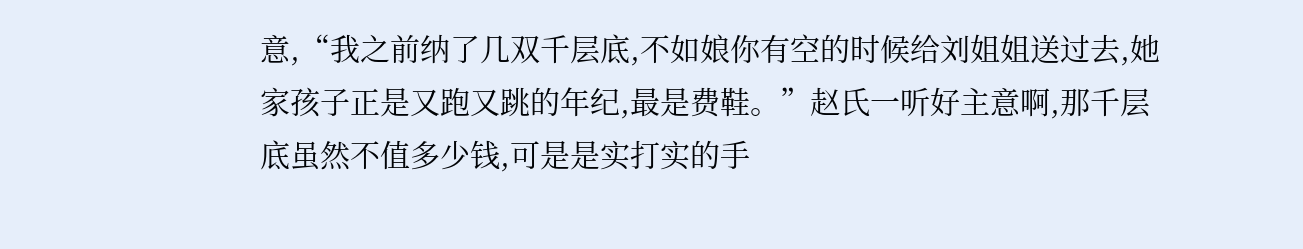意,“我之前纳了几双千层底,不如娘你有空的时候给刘姐姐送过去,她家孩子正是又跑又跳的年纪,最是费鞋。”赵氏一听好主意啊,那千层底虽然不值多少钱,可是是实打实的手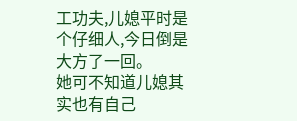工功夫,儿媳平时是个仔细人,今日倒是大方了一回。
她可不知道儿媳其实也有自己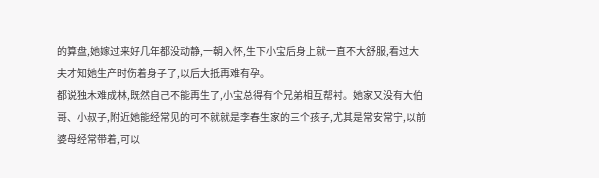的算盘,她嫁过来好几年都没动静,一朝入怀,生下小宝后身上就一直不大舒服,看过大夫才知她生产时伤着身子了,以后大抵再难有孕。
都说独木难成林,既然自己不能再生了,小宝总得有个兄弟相互帮衬。她家又没有大伯哥、小叔子,附近她能经常见的可不就就是李春生家的三个孩子,尤其是常安常宁,以前婆母经常带着,可以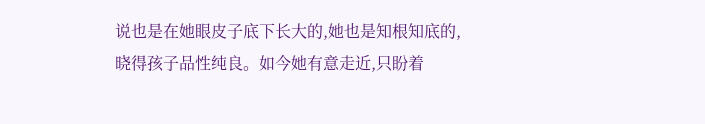说也是在她眼皮子底下长大的,她也是知根知底的,晓得孩子品性纯良。如今她有意走近,只盼着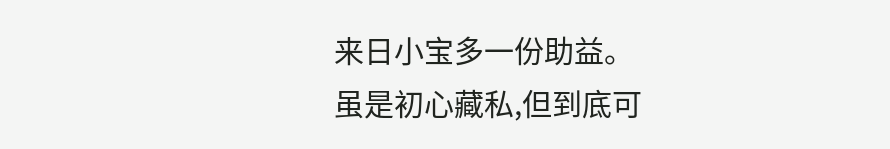来日小宝多一份助益。
虽是初心藏私,但到底可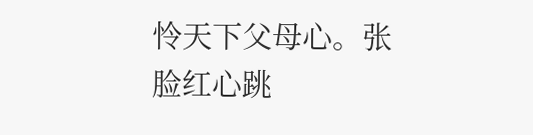怜天下父母心。张
脸红心跳